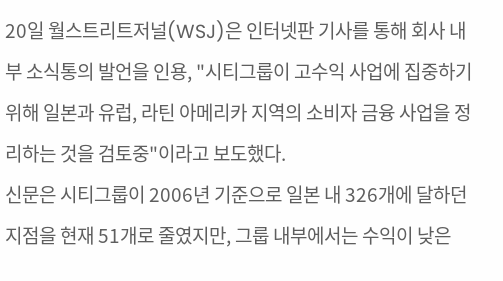20일 월스트리트저널(WSJ)은 인터넷판 기사를 통해 회사 내부 소식통의 발언을 인용, "시티그룹이 고수익 사업에 집중하기 위해 일본과 유럽, 라틴 아메리카 지역의 소비자 금융 사업을 정리하는 것을 검토중"이라고 보도했다.
신문은 시티그룹이 2006년 기준으로 일본 내 326개에 달하던 지점을 현재 51개로 줄였지만, 그룹 내부에서는 수익이 낮은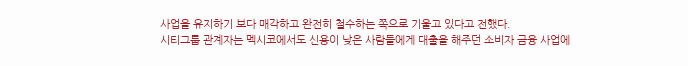사업을 유지하기 보다 매각하고 완전히 철수하는 쪽으로 기울고 있다고 전했다.
시티그룹 관계자는 멕시코에서도 신용이 낮은 사람들에게 대출을 해주던 소비자 금융 사업에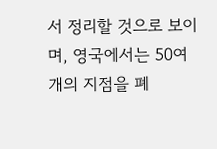서 정리할 것으로 보이며, 영국에서는 50여 개의 지점을 폐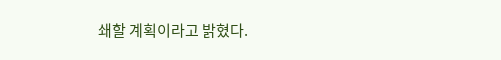쇄할 계획이라고 밝혔다.